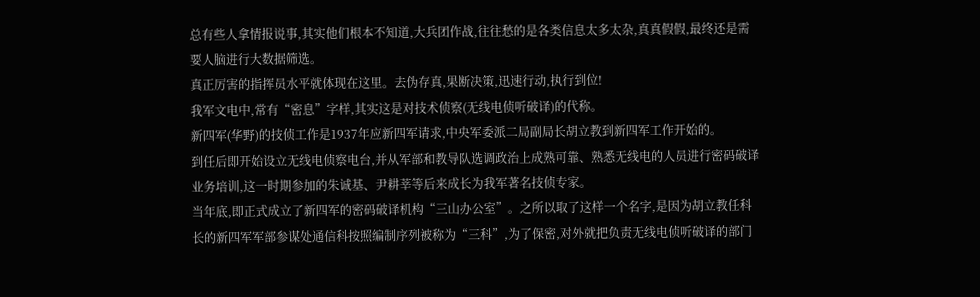总有些人拿情报说事,其实他们根本不知道,大兵团作战,往往愁的是各类信息太多太杂,真真假假,最终还是需要人脑进行大数据筛选。
真正厉害的指挥员水平就体现在这里。去伪存真,果断决策,迅速行动,执行到位!
我军文电中,常有“密息”字样,其实这是对技术侦察(无线电侦听破译)的代称。
新四军(华野)的技侦工作是1937年应新四军请求,中央军委派二局副局长胡立教到新四军工作开始的。
到任后即开始设立无线电侦察电台,并从军部和教导队选调政治上成熟可靠、熟悉无线电的人员进行密码破译业务培训,这一时期参加的朱诚基、尹耕莘等后来成长为我军著名技侦专家。
当年底,即正式成立了新四军的密码破译机构“三山办公室”。之所以取了这样一个名字,是因为胡立教任科长的新四军军部参谋处通信科按照编制序列被称为“三科”,为了保密,对外就把负责无线电侦听破译的部门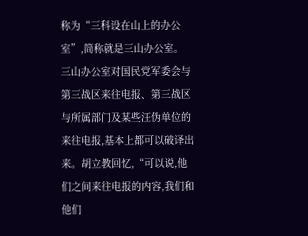称为“三科设在山上的办公室”,简称就是三山办公室。
三山办公室对国民党军委会与第三战区来往电报、第三战区与所属部门及某些汪伪单位的来往电报,基本上都可以破译出来。胡立教回忆,“可以说,他们之间来往电报的内容,我们和他们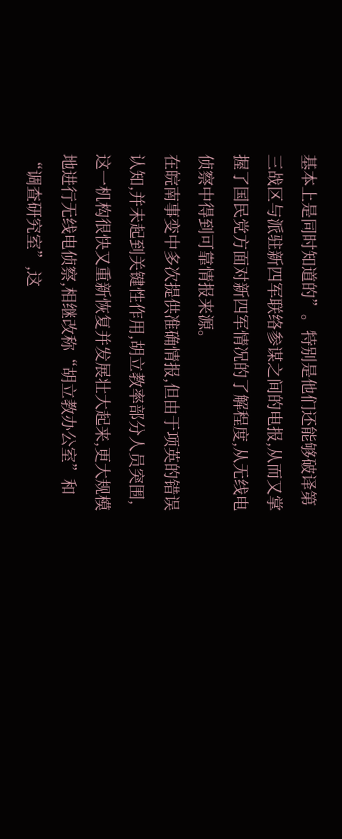基本上是同时知道的”。特别是他们还能够破译第三战区与派驻新四军联络参谋之间的电报,从而又掌握了国民党方面对新四军情况的了解程度,从无线电侦察中得到可靠情报来源。
在皖南事变中多次提供准确情报,但由于项英的错误认知,并未起到关键性作用,胡立教率部分人员突围,这一机构很快又重新恢复并发展壮大起来,更大规模地进行无线电侦察,相继改称“胡立教办公室”和“调查研究室”,这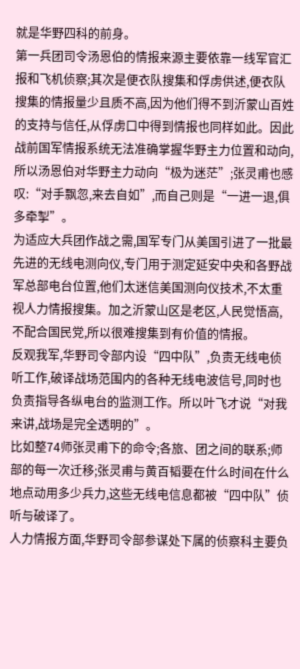就是华野四科的前身。
第一兵团司令汤恩伯的情报来源主要依靠一线军官汇报和飞机侦察;其次是便衣队搜集和俘虏供述,便衣队搜集的情报量少且质不高,因为他们得不到沂蒙山百姓的支持与信任,从俘虏口中得到情报也同样如此。因此战前国军情报系统无法准确掌握华野主力位置和动向,所以汤恩伯对华野主力动向“极为迷茫”;张灵甫也感叹:“对手飘忽,来去自如”,而自己则是“一进一退,俱多牵掣”。
为适应大兵团作战之需,国军专门从美国引进了一批最先进的无线电测向仪,专门用于测定延安中央和各野战军总部电台位置,他们太迷信美国测向仪技术,不太重视人力情报搜集。加之沂蒙山区是老区,人民觉悟高,不配合国民党,所以很难搜集到有价值的情报。
反观我军,华野司令部内设“四中队”,负责无线电侦听工作,破译战场范围内的各种无线电波信号,同时也负责指导各纵电台的监测工作。所以叶飞才说“对我来讲,战场是完全透明的”。
比如整74师张灵甫下的命令;各旅、团之间的联系;师部的每一次迁移;张灵甫与黄百韬要在什么时间在什么地点动用多少兵力,这些无线电信息都被“四中队”侦听与破译了。
人力情报方面,华野司令部参谋处下属的侦察科主要负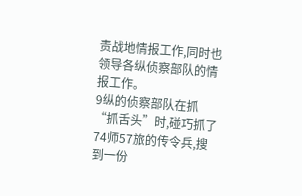责战地情报工作,同时也领导各纵侦察部队的情报工作。
9纵的侦察部队在抓“抓舌头”时,碰巧抓了74师57旅的传令兵,搜到一份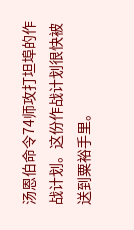汤恩伯命令74师攻打坦埠的作战计划。这份作战计划很快被送到粟裕手里。